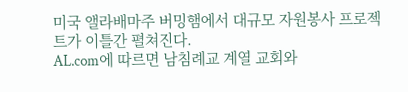미국 앨라배마주 버밍햄에서 대규모 자원봉사 프로젝트가 이틀간 펼쳐진다.
AL.com에 따르면 남침례교 계열 교회와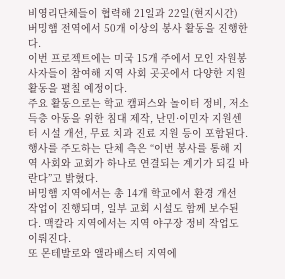비영리단체들이 협력해 21일과 22일(현지시간) 버밍햄 전역에서 50개 이상의 봉사 활동을 진행한다.
이번 프로젝트에는 미국 15개 주에서 모인 자원봉사자들이 참여해 지역 사회 곳곳에서 다양한 지원 활동을 펼칠 예정이다.
주요 활동으로는 학교 캠퍼스와 놀이터 정비, 저소득층 아동을 위한 침대 제작, 난민·이민자 지원센터 시설 개선, 무료 치과 진료 지원 등이 포함된다.
행사를 주도하는 단체 측은 “이번 봉사를 통해 지역 사회와 교회가 하나로 연결되는 계기가 되길 바란다”고 밝혔다.
버밍햄 지역에서는 총 14개 학교에서 환경 개선 작업이 진행되며, 일부 교회 시설도 함께 보수된다. 맥칼라 지역에서는 지역 야구장 정비 작업도 이뤄진다.
또 몬테발로와 앨라배스터 지역에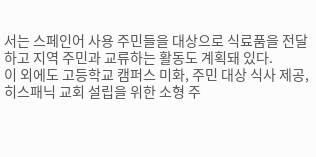서는 스페인어 사용 주민들을 대상으로 식료품을 전달하고 지역 주민과 교류하는 활동도 계획돼 있다.
이 외에도 고등학교 캠퍼스 미화, 주민 대상 식사 제공, 히스패닉 교회 설립을 위한 소형 주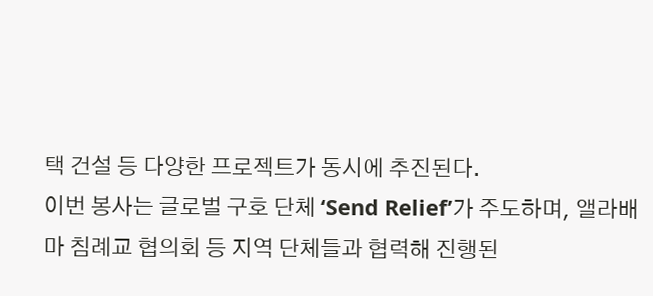택 건설 등 다양한 프로젝트가 동시에 추진된다.
이번 봉사는 글로벌 구호 단체 ‘Send Relief’가 주도하며, 앨라배마 침례교 협의회 등 지역 단체들과 협력해 진행된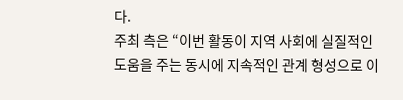다.
주최 측은 “이번 활동이 지역 사회에 실질적인 도움을 주는 동시에 지속적인 관계 형성으로 이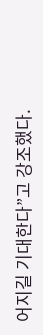어지길 기대한다”고 강조했다.